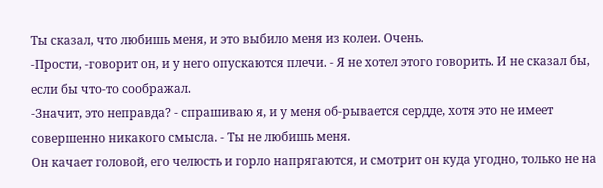Ты сказал, что любишь меня, и это выбило меня из колеи. Очень.
-Прости, -говорит он, и у него опускаются плечи. - Я не хотел этого говорить. И не сказал бы, если бы что-то соображал.
-Значит, это неправда? - спрашиваю я, и у меня об-рывается сердде, хотя это не имеет совершенно никакого смысла. - Ты не любишь меня.
Он качает головой, его челюсть и горло напрягаются, и смотрит он куда угодно, только не на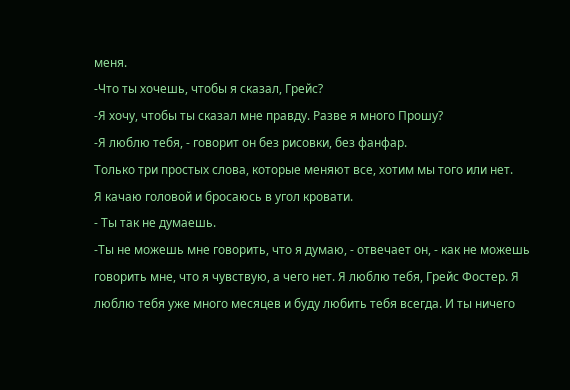меня.
-Что ты хочешь, чтобы я сказал, Грейс?
-Я хочу, чтобы ты сказал мне правду. Разве я много Прошу?
-Я люблю тебя, - говорит он без рисовки, без фанфар.
Только три простых слова, которые меняют все, хотим мы того или нет.
Я качаю головой и бросаюсь в угол кровати.
- Ты так не думаешь.
-Ты не можешь мне говорить, что я думаю, - отвечает он, - как не можешь говорить мне, что я чувствую, а чего нет. Я люблю тебя, Грейс Фостер. Я люблю тебя уже много месяцев и буду любить тебя всегда. И ты ничего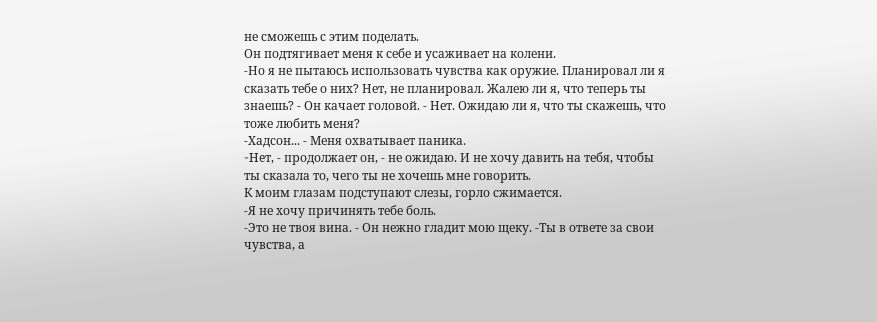не сможешь с этим поделать.
Он подтягивает меня к себе и усаживает на колени.
-Но я не пытаюсь использовать чувства как оружие. Планировал ли я сказать тебе о них? Нет, не планировал. Жалею ли я, что теперь ты знаешь? - Он качает головой. - Нет. Ожидаю ли я, что ты скажешь, что тоже любить меня?
-Хадсон... - Меня охватывает паника.
-Heт, - продолжает он, - не ожидаю. И не хочу давить на тебя, чтобы ты сказала то, чего ты не хочешь мне говорить.
К моим глазам подступают слезы, горло сжимается.
-Я не хочу причинять тебе боль.
-Это не твоя вина. - Он нежно гладит мою щеку. -Ты в ответе за свои чувства, а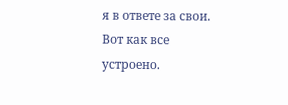я в ответе за свои. Вот как все устроено.